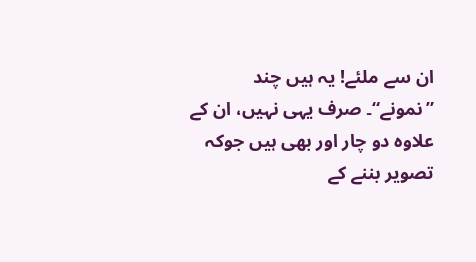ان سے ملئے! یہ ہیں چند ”نمونے“۔ صرف یہی نہیں، ان کے علاوہ دو چار اور بھی ہیں جوکہ تصویر بننے کے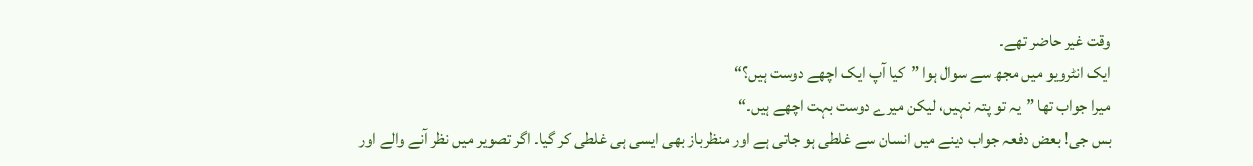وقت غیر حاضر تھے۔
ایک انٹرویو میں مجھ سے سوال ہوا ”کیا آپ ایک اچھے دوست ہیں؟“
میرا جواب تھا ”یہ تو پتہ نہیں، لیکن میرے دوست بہت اچھے ہیں۔“
بس جی! بعض دفعہ جواب دینے میں انسان سے غلطی ہو جاتی ہے اور منظرباز بھی ایسی ہی غلطی کر گیا۔ اگر تصویر میں نظر آنے والے اور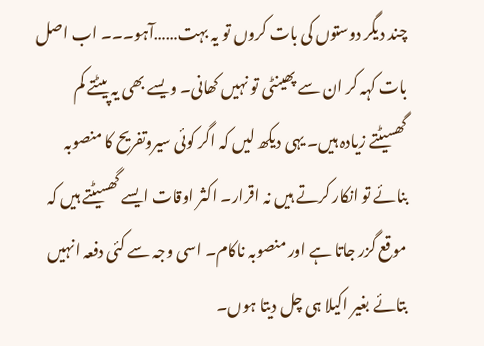چند دیگر دوستوں کی بات کروں تو یہ بہت……آہو۔۔۔ اب اصل بات کہہ کر ان سے پھینٹی تو نہیں کھانی۔ ویسے بھی یہ پیٹتے کم گھسیٹتے زیادہ ہیں۔ یہی دیکھ لیں کہ اگر کوئی سیروتفریح کا منصوبہ بنائے تو انکار کرتے ہیں نہ اقرار۔ اکثر اوقات ایسے گھسیٹتے ہیں کہ موقع گزر جاتا ہے اور منصوبہ ناکام۔ اسی وجہ سے کئی دفعہ انہیں بتائے بغیر اکیلا ہی چل دیتا ہوں۔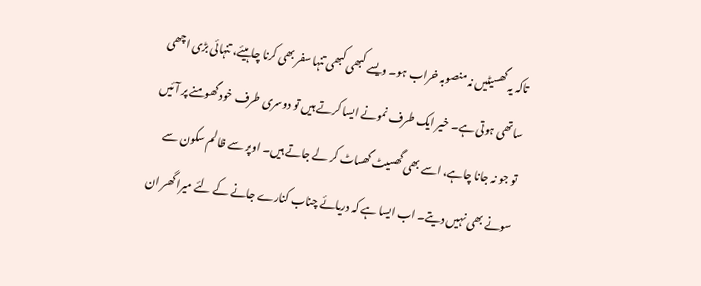تاکہ یہ گھسیٹیں نہ منصوبہ خراب ہو۔ ویسے کبھی کبھی تنہا سفر بھی کرنا چاہیئے، تنہائی بڑی اچھی ساتھی ہوتی ہے۔ خیر ایک طرف نمونے ایسا کرتے ہیں تو دوسری طرف خود گھومنے پر آئیں تو جو نہ جانا چاہے، اسے بھی گھسیٹ گھساٹ کر لے جاتے ہیں۔ اوپر سے ظالم سکون سے سونے بھی نہیں دیتے۔ اب ایسا ہے کہ دریائے چناب کنارے جانے کے لئے میرا گھر ان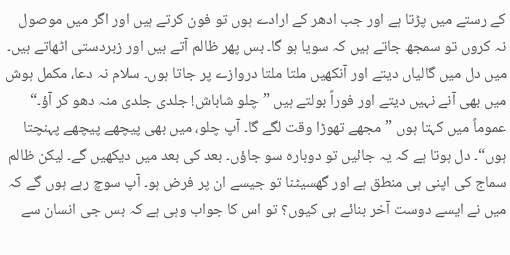کے رستے میں پڑتا ہے اور جب ادھر کے ارادے ہوں تو فون کرتے ہیں اور اگر میں موصول نہ کروں تو سمجھ جاتے ہیں کہ سویا ہو گا۔ بس پھر ظالم آتے ہیں اور زبردستی اٹھاتے ہیں۔ میں دل میں گالیاں دیتے اور آنکھیں ملتا ملتا دروازے پر جاتا ہوں۔ سلام نہ دعا، مکمل ہوش میں بھی آنے نہیں دیتے اور فوراً بولتے ہیں ”چلو شاباش! جلدی جلدی منہ دھو کر آؤ۔“ عموماً میں کہتا ہوں ”مجھے تھوڑا وقت لگے گا۔ آپ چلو، میں بھی پیچھے پیچھے پہنچتا ہوں“۔ دل ہوتا ہے کہ یہ جائیں تو دوبارہ سو جاؤں۔ بعد کی بعد میں دیکھیں گے۔ لیکن ظالم سماج کی اپنی ہی منطق ہے اور گھسیٹنا تو جیسے ان پر فرض ہو۔ آپ سوچ رہے ہوں گے کہ میں نے ایسے دوست آخر بنائے ہی کیوں؟ تو اس کا جواب وہی ہے کہ بس جی انسان سے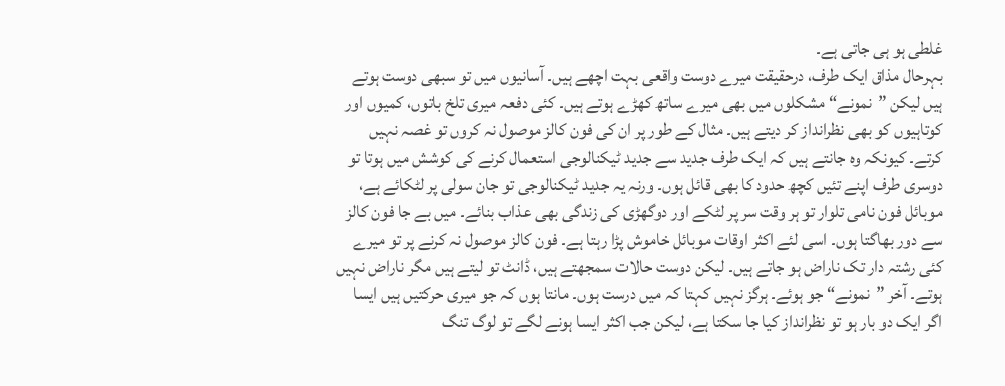غلطی ہو ہی جاتی ہے۔
بہرحال مذاق ایک طرف، درحقیقت میرے دوست واقعی بہت اچھے ہیں۔ آسانیوں میں تو سبھی دوست ہوتے ہیں لیکن ”نمونے“ مشکلوں میں بھی میرے ساتھ کھڑے ہوتے ہیں۔ کئی دفعہ میری تلخ باتوں، کمیوں اور کوتاہیوں کو بھی نظرانداز کر دیتے ہیں۔ مثال کے طور پر ان کی فون کالز موصول نہ کروں تو غصہ نہیں کرتے۔ کیونکہ وہ جانتے ہیں کہ ایک طرف جدید سے جدید ٹیکنالوجی استعمال کرنے کی کوشش میں ہوتا تو دوسری طرف اپنے تئیں کچھ حدود کا بھی قائل ہوں۔ ورنہ یہ جدید ٹیکنالوجی تو جان سولی پر لٹکائے ہے، موبائل فون نامی تلوار تو ہر وقت سر پر لٹکے اور دوگھڑی کی زندگی بھی عذاب بنائے۔ میں بے جا فون کالز سے دور بھاگتا ہوں۔ اسی لئے اکثر اوقات موبائل خاموش پڑا رہتا ہے۔ فون کالز موصول نہ کرنے پر تو میرے کئی رشتہ دار تک ناراض ہو جاتے ہیں۔ لیکن دوست حالات سمجھتے ہیں، ڈانٹ تو لیتے ہیں مگر ناراض نہیں ہوتے۔ آخر ”نمونے“ جو ہوئے۔ ہرگز نہیں کہتا کہ میں درست ہوں۔ مانتا ہوں کہ جو میری حرکتیں ہیں ایسا اگر ایک دو بار ہو تو نظرانداز کیا جا سکتا ہے، لیکن جب اکثر ایسا ہونے لگے تو لوگ تنگ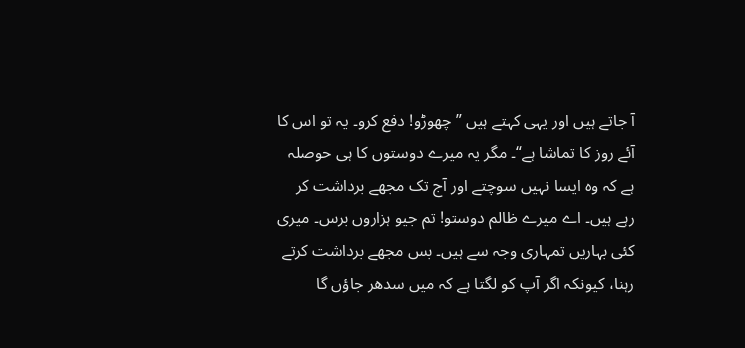آ جاتے ہیں اور یہی کہتے ہیں ”چھوڑو! دفع کرو۔ یہ تو اس کا آئے روز کا تماشا ہے“۔ مگر یہ میرے دوستوں کا ہی حوصلہ ہے کہ وہ ایسا نہیں سوچتے اور آج تک مجھے برداشت کر رہے ہیں۔ اے میرے ظالم دوستو! تم جیو ہزاروں برس۔ میری کئی بہاریں تمہاری وجہ سے ہیں۔ بس مجھے برداشت کرتے رہنا، کیونکہ اگر آپ کو لگتا ہے کہ میں سدھر جاؤں گا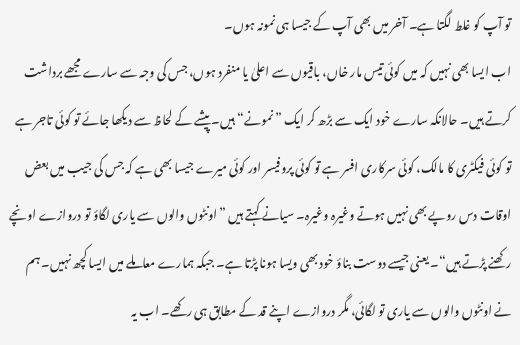تو آپ کو غلط لگتا ہے۔ آخر میں بھی آپ کے جیسا ہی نمونہ ہوں۔
اب ایسا بھی نہیں کہ میں کوئی تیس مار خاں، باقیوں سے اعلیٰ یا منفرد ہوں، جس کی وجہ سے سارے مجھے برداشت کرتے ہیں۔ حالانکہ سارے خود ایک سے بڑھ کر ایک ”نمونے“ ہیں۔ پیشے کے لحاظ سے دیکھا جائے تو کوئی تاجر ہے تو کوئی فیکٹری کا مالک، کوئی سرکاری افسر ہے تو کوئی پروفیسر اور کوئی میرے جیسا بھی ہے کہ جس کی جیب میں بعض اوقات دس روپے بھی نہیں ہوتے وغیرہ وغیرہ۔ سیانے کہتے ہیں ”اونٹوں والوں سے یاری لگاؤ تو دروازے اونچے رکھنے پڑتے ہیں“۔ یعنی جیسے دوست بناؤ خود بھی ویسا ہونا پڑتا ہے۔ جبکہ ہمارے معاملے میں ایسا کچھ نہیں۔ ہم نے اونٹوں والوں سے یاری تو لگائی، مگر دروازے اپنے قد کے مطابق ہی رکھے۔ اب یہ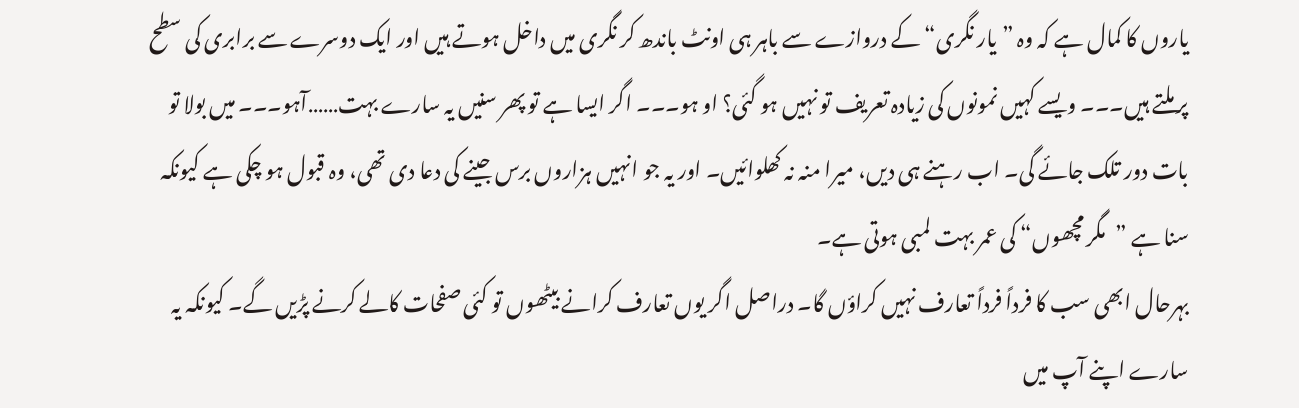یاروں کا کمال ہے کہ وہ ”یار نگری“ کے دروازے سے باہر ہی اونٹ باندھ کر نگری میں داخل ہوتے ہیں اور ایک دوسرے سے برابری کی سطح پر ملتے ہیں۔۔۔ ویسے کہیں نمونوں کی زیادہ تعریف تو نہیں ہو گئی؟ او ہو۔۔۔ اگر ایسا ہے تو پھر سنیں یہ سارے بہت……آہو۔۔۔ میں بولا تو بات دور تلک جائے گی۔ اب رہنے ہی دیں، میرا منہ نہ کھلوائیں۔ اور یہ جو انہیں ہزاروں برس جینے کی دعا دی تھی، وہ قبول ہو چکی ہے کیونکہ سنا ہے ”مگر مچھوں“ کی عمر بہت لمبی ہوتی ہے۔
بہرحال ابھی سب کا فرداً فرداً تعارف نہیں کراؤں گا۔ دراصل اگر یوں تعارف کرانے بیٹھوں تو کئی صفحات کالے کرنے پڑیں گے۔ کیونکہ یہ سارے اپنے آپ میں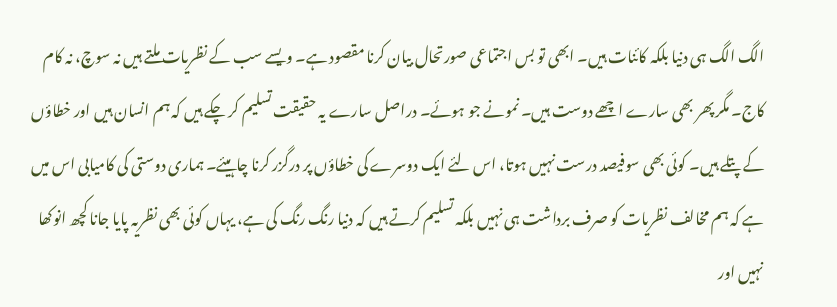الگ الگ ہی دنیا بلکہ کائنات ہیں۔ ابھی تو بس اجتماعی صورتحال بیان کرنا مقصود ہے۔ ویسے سب کے نظریات ملتے ہیں نہ سوچ، نہ کام کاج۔ مگر پھر بھی سارے اچھے دوست ہیں۔ نمونے جو ہوئے۔ دراصل سارے یہ حقیقت تسلیم کر چکے ہیں کہ ہم انسان ہیں اور خطاؤں کے پتلے ہیں۔ کوئی بھی سوفیصد درست نہیں ہوتا، اس لئے ایک دوسرے کی خطاؤں پر درگزر کرنا چاہیئے۔ ہماری دوستی کی کامیابی اس میں ہے کہ ہم مخالف نظریات کو صرف برداشت ہی نہیں بلکہ تسلیم کرتے ہیں کہ دنیا رنگ رنگ کی ہے، یہاں کوئی بھی نظریہ پایا جانا کچھ انوکھا نہیں اور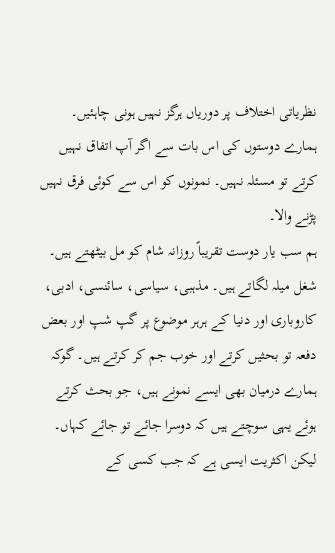نظریاتی اختلاف پر دوریاں ہرگز نہیں ہونی چاہئیں۔ ہمارے دوستوں کی اس بات سے اگر آپ اتفاق نہیں کرتے تو مسئلہ نہیں۔ نمونوں کو اس سے کوئی فرق نہیں پڑنے والا۔
ہم سب یار دوست تقریباً روزانہ شام کو مل بیٹھتے ہیں۔ شغل میلہ لگاتے ہیں۔ مذہبی، سیاسی، سائنسی، ادبی، کاروباری اور دنیا کے ہرہر موضوع پر گپ شپ اور بعض دفعہ تو بحثیں کرتے اور خوب جم کر کرتے ہیں۔ گوکہ ہمارے درمیان بھی ایسے نمونے ہیں، جو بحث کرتے ہوئے یہی سوچتے ہیں کہ دوسرا جائے تو جائے کہاں۔ لیکن اکثریت ایسی ہے کہ جب کسی کے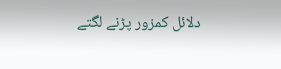دلائل کمزور پڑنے لگتے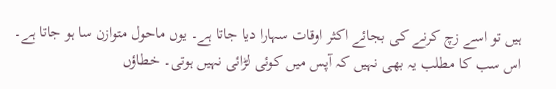ہیں تو اسے زچ کرنے کی بجائے اکثر اوقات سہارا دیا جاتا ہے۔ یوں ماحول متوازن سا ہو جاتا ہے۔ اس سب کا مطلب یہ بھی نہیں کہ آپس میں کوئی لڑائی نہیں ہوتی۔ خطاؤں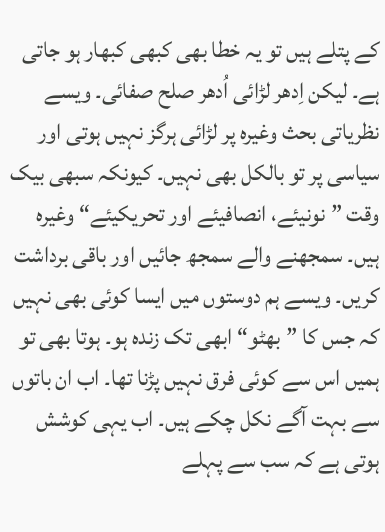کے پتلے ہیں تو یہ خطا بھی کبھی کبھار ہو جاتی ہے۔ لیکن اِدھر لڑائی اُدھر صلح صفائی۔ ویسے نظریاتی بحث وغیرہ پر لڑائی ہرگز نہیں ہوتی اور سیاسی پر تو بالکل بھی نہیں۔ کیونکہ سبھی بیک وقت ”نونیئے، انصافیئے اور تحریکیئے“ وغیرہ ہیں۔ سمجھنے والے سمجھ جائیں اور باقی برداشت کریں۔ ویسے ہم دوستوں میں ایسا کوئی بھی نہیں کہ جس کا ”بھٹو“ ابھی تک زندہ ہو۔ ہوتا بھی تو ہمیں اس سے کوئی فرق نہیں پڑنا تھا۔ اب ان باتوں سے بہت آگے نکل چکے ہیں۔ اب یہی کوشش ہوتی ہے کہ سب سے پہلے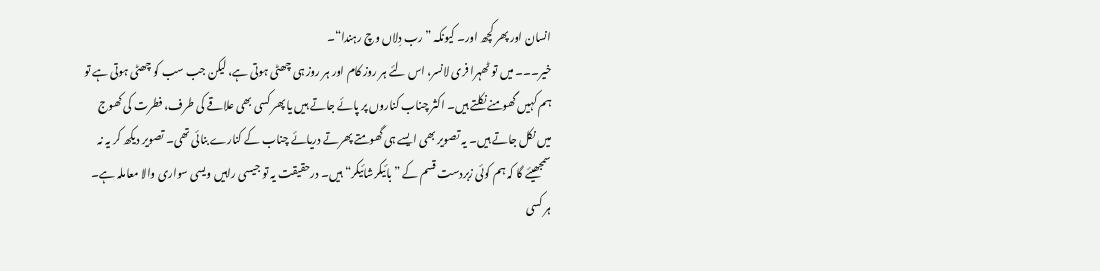انسان اور پھر کچھ اور۔ کیونکہ ”رب دِلاں وچ رہندا“۔
خیر۔۔۔ میں تو ٹھہرا فری لانسر، اس لئے ہر روز کام اور ہر روز ہی چھٹی ہوتی ہے، لیکن جب سب کو چھٹی ہوتی ہے تو ہم کہیں گھومنے نکلتے ہیں۔ اکثر چناب کناروں پر پائے جاتے ہیں یا پھر کسی بھی علاقے کی طرف، فطرت کی کھوج میں نکل جاتے ہیں۔ یہ تصویر بھی ایسے ہی گھومتے پھرتے دریائے چناب کے کنارے بنائی تھی۔ تصویر دیکھ کر یہ نہ سمجھیئے گا کہ ہم کوئی زبردست قسم کے ”بائیکرشائیکر“ ہیں۔ درحقیقت یہ تو جیسی راہیں ویسی سواری والا معاملہ ہے۔
ہر کسی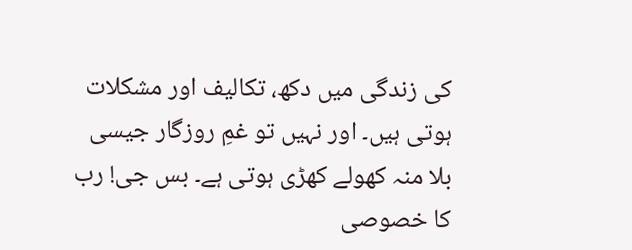کی زندگی میں دکھ، تکالیف اور مشکلات ہوتی ہیں۔ اور نہیں تو غمِ روزگار جیسی بلا منہ کھولے کھڑی ہوتی ہے۔ بس جی! رب کا خصوصی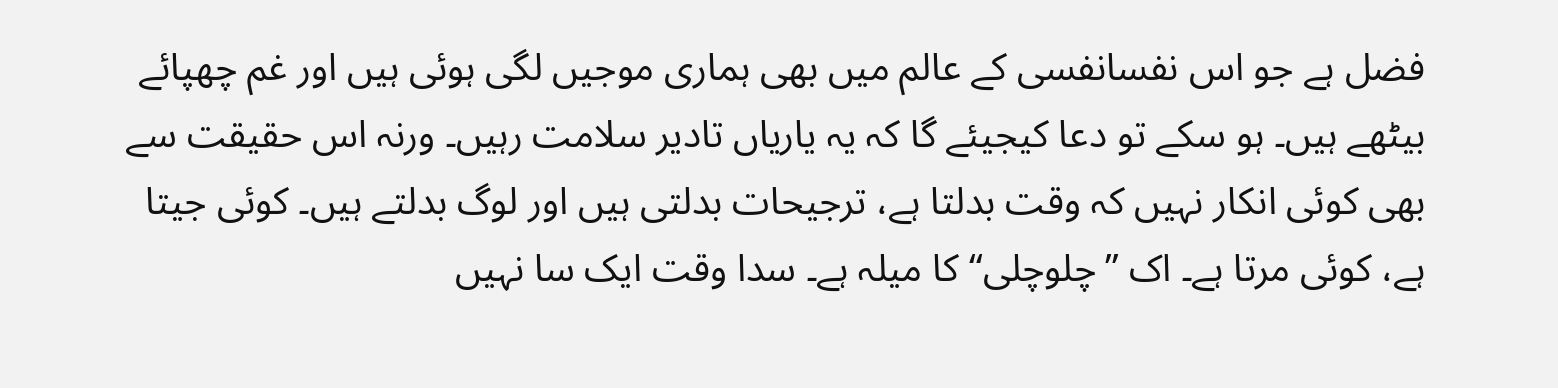فضل ہے جو اس نفسانفسی کے عالم میں بھی ہماری موجیں لگی ہوئی ہیں اور غم چھپائے بیٹھے ہیں۔ ہو سکے تو دعا کیجیئے گا کہ یہ یاریاں تادیر سلامت رہیں۔ ورنہ اس حقیقت سے بھی کوئی انکار نہیں کہ وقت بدلتا ہے، ترجیحات بدلتی ہیں اور لوگ بدلتے ہیں۔ کوئی جیتا ہے، کوئی مرتا ہے۔ اک ”چلوچلی“ کا میلہ ہے۔ سدا وقت ایک سا نہیں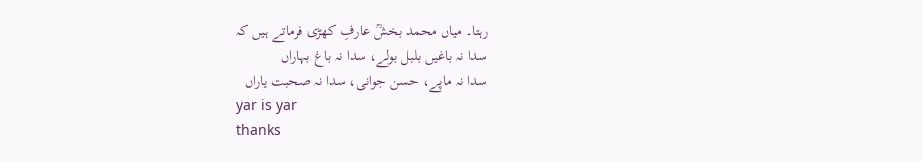رہتا۔ میاں محمد بخشؒ عارفِ کھڑی فرماتے ہیں کہ
سدا نہ باغیں بلبل بولے، سدا نہ باغ بہاراں
سدا نہ ماپے، حسن جوانی، سدا نہ صحبت یاراں
yar is yar
thanks